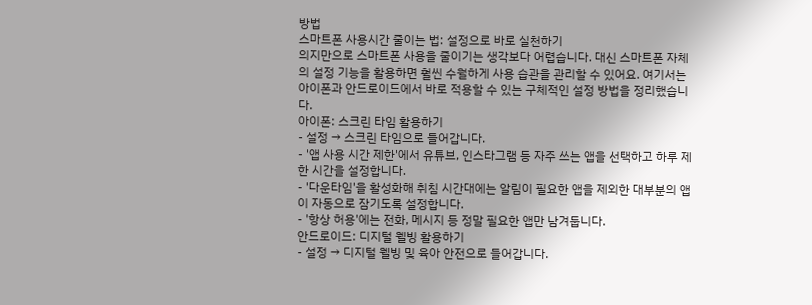방법
스마트폰 사용시간 줄이는 법: 설정으로 바로 실천하기
의지만으로 스마트폰 사용을 줄이기는 생각보다 어렵습니다. 대신 스마트폰 자체의 설정 기능을 활용하면 훨씬 수월하게 사용 습관을 관리할 수 있어요. 여기서는 아이폰과 안드로이드에서 바로 적용할 수 있는 구체적인 설정 방법을 정리했습니다.
아이폰: 스크린 타임 활용하기
- 설정 → 스크린 타임으로 들어갑니다.
- '앱 사용 시간 제한'에서 유튜브, 인스타그램 등 자주 쓰는 앱을 선택하고 하루 제한 시간을 설정합니다.
- '다운타임'을 활성화해 취침 시간대에는 알림이 필요한 앱을 제외한 대부분의 앱이 자동으로 잠기도록 설정합니다.
- '항상 허용'에는 전화, 메시지 등 정말 필요한 앱만 남겨둡니다.
안드로이드: 디지털 웰빙 활용하기
- 설정 → 디지털 웰빙 및 육아 안전으로 들어갑니다.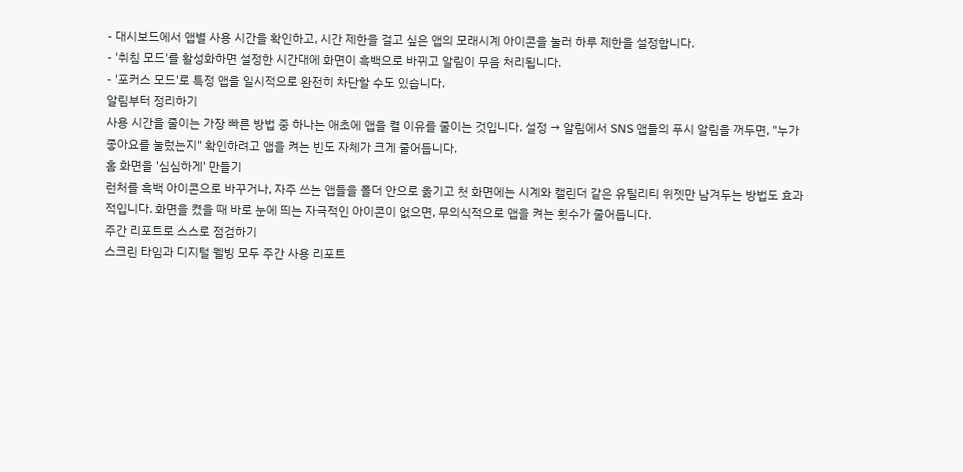- 대시보드에서 앱별 사용 시간을 확인하고, 시간 제한을 걸고 싶은 앱의 모래시계 아이콘을 눌러 하루 제한을 설정합니다.
- '취침 모드'를 활성화하면 설정한 시간대에 화면이 흑백으로 바뀌고 알림이 무음 처리됩니다.
- '포커스 모드'로 특정 앱을 일시적으로 완전히 차단할 수도 있습니다.
알림부터 정리하기
사용 시간을 줄이는 가장 빠른 방법 중 하나는 애초에 앱을 켤 이유를 줄이는 것입니다. 설정 → 알림에서 SNS 앱들의 푸시 알림을 꺼두면, "누가 좋아요를 눌렀는지" 확인하려고 앱을 켜는 빈도 자체가 크게 줄어듭니다.
홈 화면을 '심심하게' 만들기
런처를 흑백 아이콘으로 바꾸거나, 자주 쓰는 앱들을 폴더 안으로 옮기고 첫 화면에는 시계와 캘린더 같은 유틸리티 위젯만 남겨두는 방법도 효과적입니다. 화면을 켰을 때 바로 눈에 띄는 자극적인 아이콘이 없으면, 무의식적으로 앱을 켜는 횟수가 줄어듭니다.
주간 리포트로 스스로 점검하기
스크린 타임과 디지털 웰빙 모두 주간 사용 리포트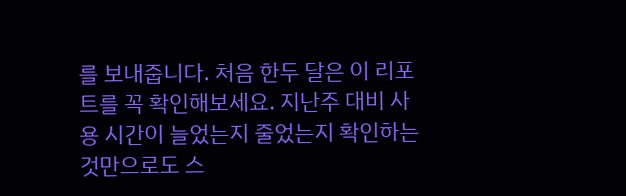를 보내줍니다. 처음 한두 달은 이 리포트를 꼭 확인해보세요. 지난주 대비 사용 시간이 늘었는지 줄었는지 확인하는 것만으로도 스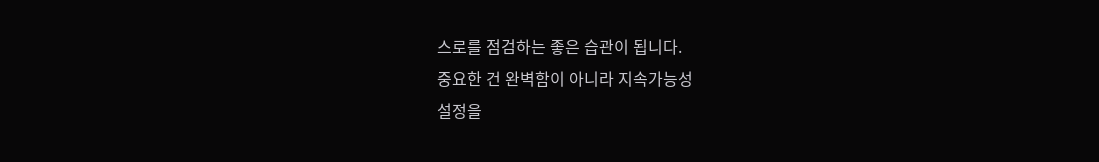스로를 점검하는 좋은 습관이 됩니다.
중요한 건 완벽함이 아니라 지속가능성
설정을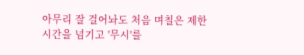아무리 잘 걸어놔도 처음 며칠은 제한 시간을 넘기고 '무시'를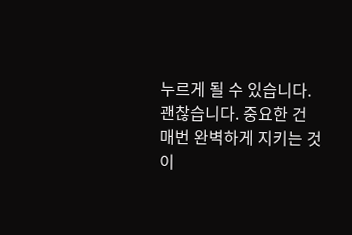누르게 될 수 있습니다. 괜찮습니다. 중요한 건 매번 완벽하게 지키는 것이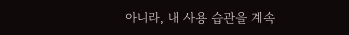아니라, 내 사용 습관을 계속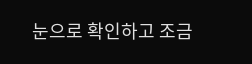눈으로 확인하고 조금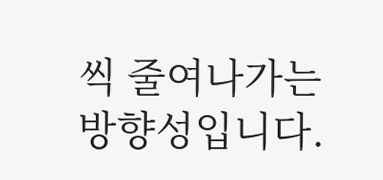씩 줄여나가는 방향성입니다.